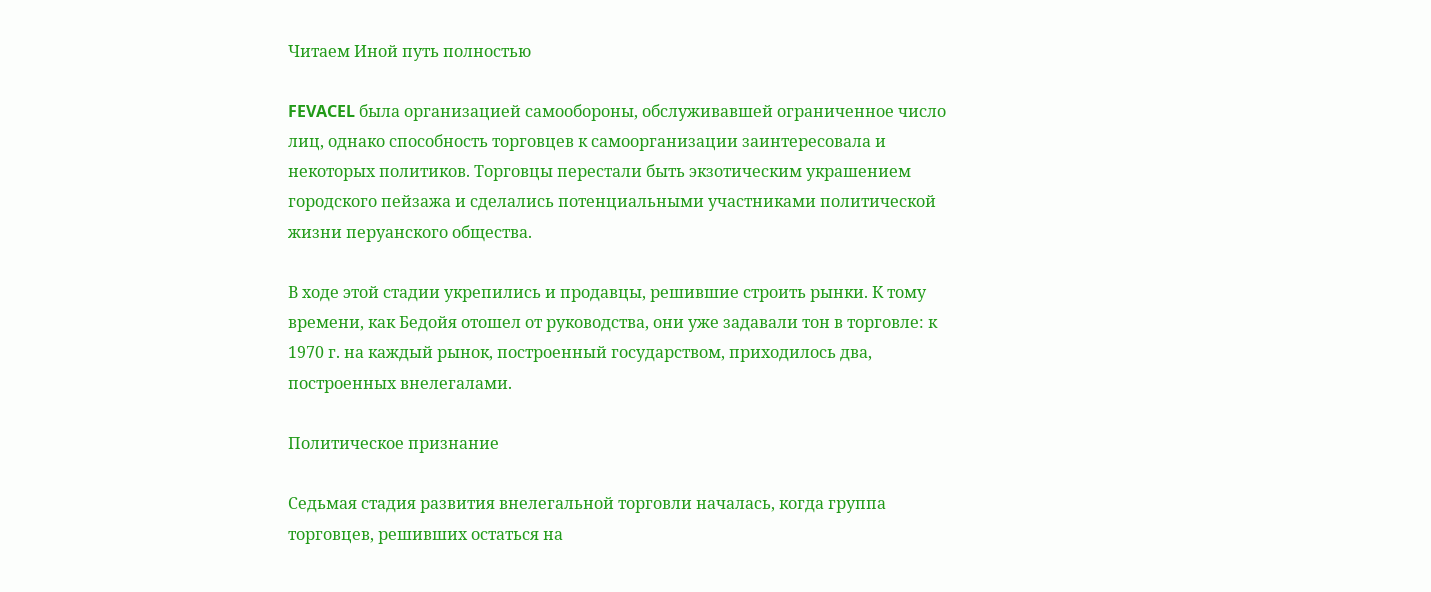Читаем Иной путь полностью

FEVACEL была организацией самообороны, обслуживавшей ограниченное число лиц, однако способность торговцев к самоорганизации заинтересовала и некоторых политиков. Торговцы перестали быть экзотическим украшением городского пейзажа и сделались потенциальными участниками политической жизни перуанского общества.

В ходе этой стадии укрепились и продавцы, решившие строить рынки. К тому времени, как Бедойя отошел от руководства, они уже задавали тон в торговле: к 1970 г. на каждый рынок, построенный государством, приходилось два, построенных внелегалами.

Политическое признание

Седьмая стадия развития внелегальной торговли началась, когда группа торговцев, решивших остаться на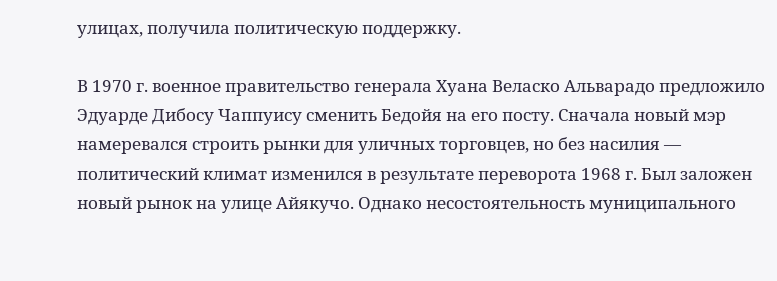улицах, получила политическую поддержку.

В 1970 г. военное правительство генерала Хуана Веласко Альварадо предложило Эдуарде Дибосу Чаппуису сменить Бедойя на его посту. Сначала новый мэр намеревался строить рынки для уличных торговцев, но без насилия — политический климат изменился в результате переворота 1968 г. Был заложен новый рынок на улице Айякучо. Однако несостоятельность муниципального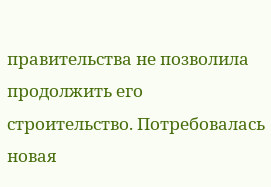правительства не позволила продолжить его строительство. Потребовалась новая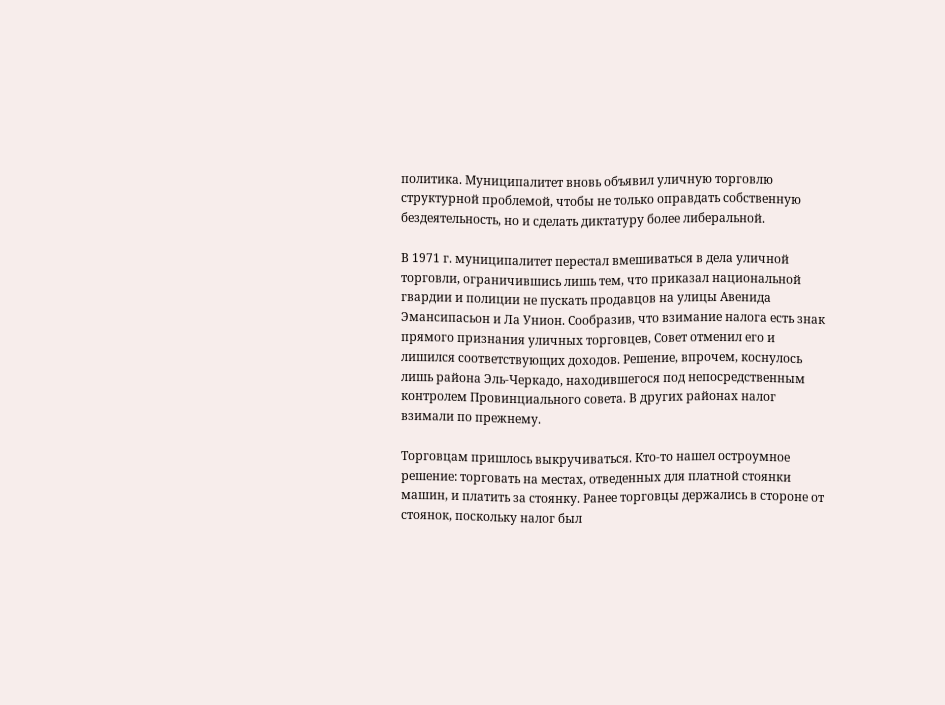политика. Муниципалитет вновь объявил уличную торговлю структурной проблемой, чтобы не только оправдать собственную бездеятельность, но и сделать диктатуру более либеральной.

В 1971 г. муниципалитет перестал вмешиваться в дела уличной торговли, ограничившись лишь тем, что приказал национальной гвардии и полиции не пускать продавцов на улицы Авенида Эмансипасьон и Ла Унион. Сообразив, что взимание налога есть знак прямого признания уличных торговцев, Совет отменил его и лишился соответствующих доходов. Решение, впрочем, коснулось лишь района Эль-Черкадо, находившегося под непосредственным контролем Провинциального совета. В других районах налог взимали по прежнему.

Торговцам пришлось выкручиваться. Кто-то нашел остроумное решение: торговать на местах, отведенных для платной стоянки машин, и платить за стоянку. Ранее торговцы держались в стороне от стоянок, поскольку налог был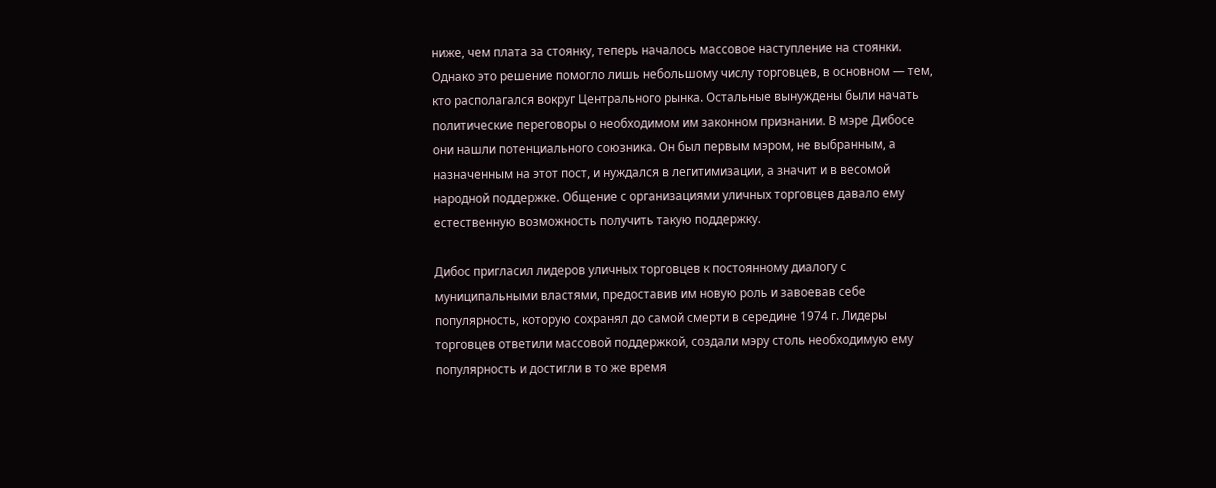ниже, чем плата за стоянку, теперь началось массовое наступление на стоянки. Однако это решение помогло лишь небольшому числу торговцев, в основном — тем, кто располагался вокруг Центрального рынка. Остальные вынуждены были начать политические переговоры о необходимом им законном признании. В мэре Дибосе они нашли потенциального союзника. Он был первым мэром, не выбранным, а назначенным на этот пост, и нуждался в легитимизации, а значит и в весомой народной поддержке. Общение с организациями уличных торговцев давало ему естественную возможность получить такую поддержку.

Дибос пригласил лидеров уличных торговцев к постоянному диалогу с муниципальными властями, предоставив им новую роль и завоевав себе популярность, которую сохранял до самой смерти в середине 1974 г. Лидеры торговцев ответили массовой поддержкой, создали мэру столь необходимую ему популярность и достигли в то же время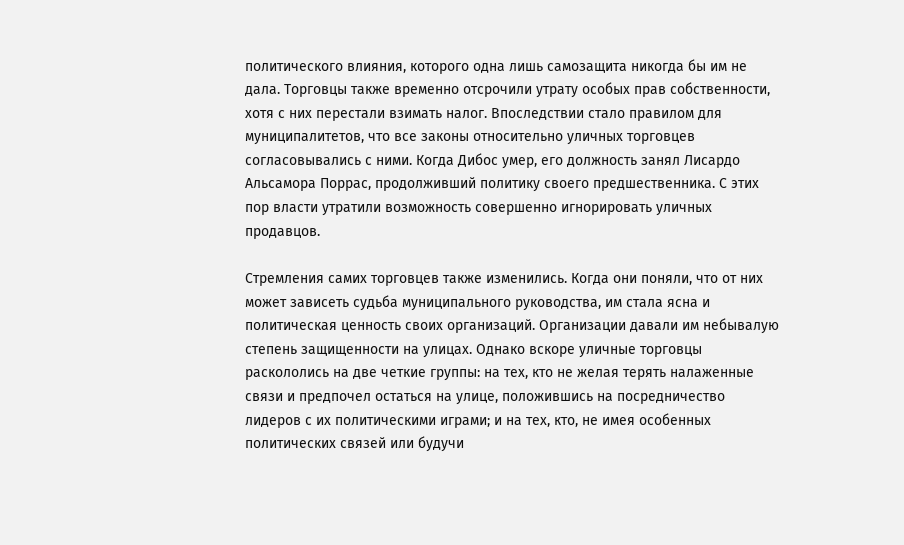политического влияния, которого одна лишь самозащита никогда бы им не дала. Торговцы также временно отсрочили утрату особых прав собственности, хотя с них перестали взимать налог. Впоследствии стало правилом для муниципалитетов, что все законы относительно уличных торговцев согласовывались с ними. Когда Дибос умер, его должность занял Лисардо Альсамора Поррас, продолживший политику своего предшественника. С этих пор власти утратили возможность совершенно игнорировать уличных продавцов.

Стремления самих торговцев также изменились. Когда они поняли, что от них может зависеть судьба муниципального руководства, им стала ясна и политическая ценность своих организаций. Организации давали им небывалую степень защищенности на улицах. Однако вскоре уличные торговцы раскололись на две четкие группы: на тех, кто не желая терять налаженные связи и предпочел остаться на улице, положившись на посредничество лидеров с их политическими играми; и на тех, кто, не имея особенных политических связей или будучи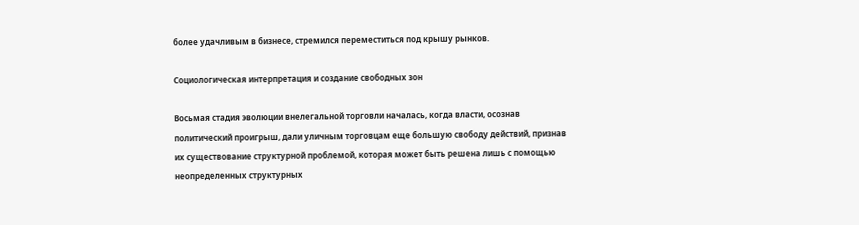более удачливым в бизнесе, стремился переместиться под крышу рынков.

Социологическая интерпретация и создание свободных зон

Восьмая стадия эволюции внелегальной торговли началась, когда власти, осознав политический проигрыш, дали уличным торговцам еще большую свободу действий, признав их существование структурной проблемой, которая может быть решена лишь с помощью неопределенных структурных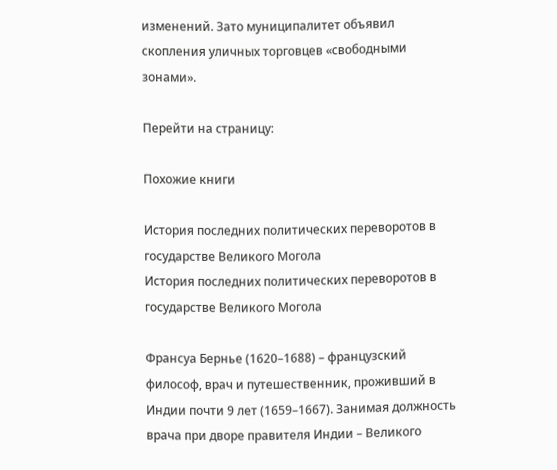изменений. Зато муниципалитет объявил скопления уличных торговцев «свободными зонами».

Перейти на страницу:

Похожие книги

История последних политических переворотов в государстве Великого Могола
История последних политических переворотов в государстве Великого Могола

Франсуа Бернье (1620–1688) – французский философ, врач и путешественник, проживший в Индии почти 9 лет (1659–1667). Занимая должность врача при дворе правителя Индии – Великого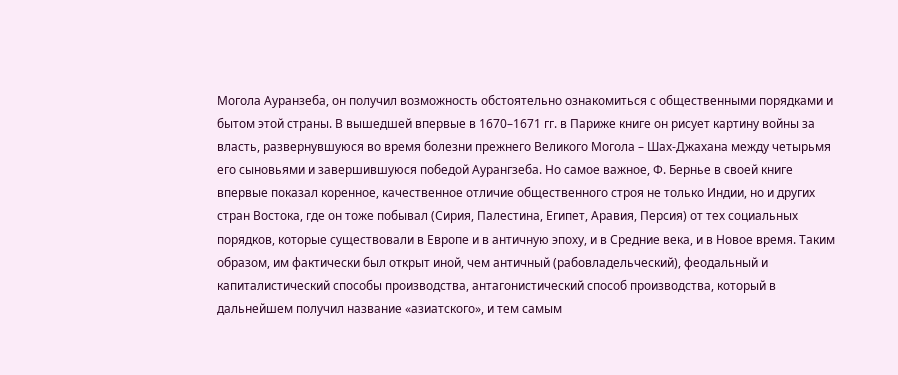Могола Ауранзеба, он получил возможность обстоятельно ознакомиться с общественными порядками и бытом этой страны. В вышедшей впервые в 1670–1671 гг. в Париже книге он рисует картину войны за власть, развернувшуюся во время болезни прежнего Великого Могола – Шах-Джахана между четырьмя его сыновьями и завершившуюся победой Аурангзеба. Но самое важное, Ф. Бернье в своей книге впервые показал коренное, качественное отличие общественного строя не только Индии, но и других стран Востока, где он тоже побывал (Сирия, Палестина, Египет, Аравия, Персия) от тех социальных порядков, которые существовали в Европе и в античную эпоху, и в Средние века, и в Новое время. Таким образом, им фактически был открыт иной, чем античный (рабовладельческий), феодальный и капиталистический способы производства, антагонистический способ производства, который в дальнейшем получил название «азиатского», и тем самым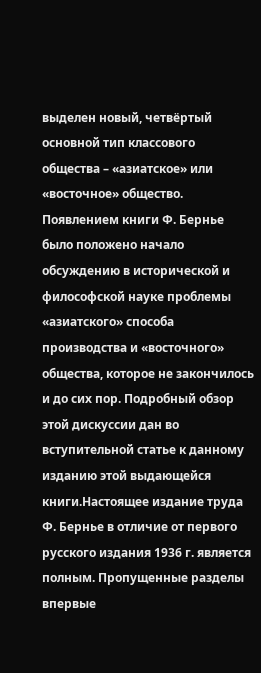выделен новый, четвёртый основной тип классового общества – «азиатское» или «восточное» общество. Появлением книги Ф. Бернье было положено начало обсуждению в исторической и философской науке проблемы «азиатского» способа производства и «восточного» общества, которое не закончилось и до сих пор. Подробный обзор этой дискуссии дан во вступительной статье к данному изданию этой выдающейся книги.Настоящее издание труда Ф. Бернье в отличие от первого русского издания 1936 г. является полным. Пропущенные разделы впервые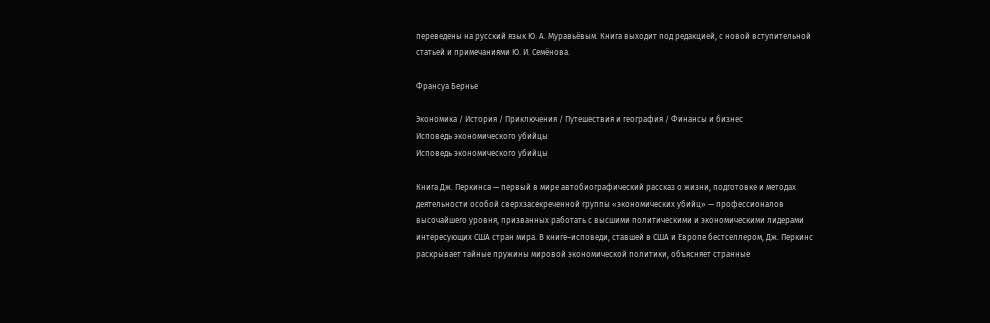переведены на русский язык Ю. А. Муравьёвым. Книга выходит под редакцией, с новой вступительной статьей и примечаниями Ю. И. Семёнова.

Франсуа Бернье

Экономика / История / Приключения / Путешествия и география / Финансы и бизнес
Исповедь экономического убийцы
Исповедь экономического убийцы

Книга Дж. Перкинса — первый в мире автобиографический рассказ о жизни, подготовке и методах деятельности особой сверхзасекреченной группы «экономических убийц» — профессионалов высочайшего уровня, призванных работать с высшими политическими и экономическими лидерами интересующих США стран мира. В книге–исповеди, ставшей в США и Европе бестселлером, Дж. Перкинс раскрывает тайные пружины мировой экономической политики, объясняет странные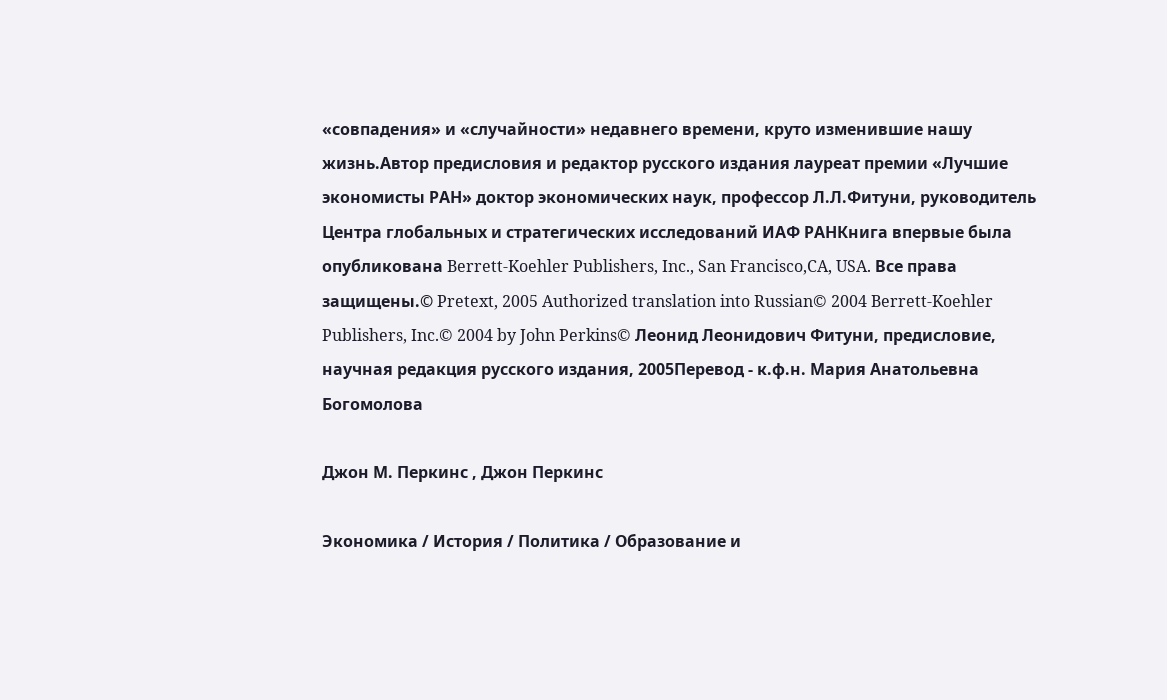«совпадения» и «случайности» недавнего времени, круто изменившие нашу жизнь.Автор предисловия и редактор русского издания лауреат премии «Лучшие экономисты РАН» доктор экономических наук, профессор Л.Л.Фитуни, руководитель Центра глобальных и стратегических исследований ИАФ РАНКнига впервые была опубликована Berrett-Koehler Publishers, Inc., San Francisco,CA, USA. Все права защищены.© Pretext, 2005 Authorized translation into Russian© 2004 Berrett-Koehler Publishers, Inc.© 2004 by John Perkins© Леонид Леонидович Фитуни, предисловие, научная редакция русского издания, 2005Перевод - к.ф.н. Мария Анатольевна Богомолова

Джон М. Перкинс , Джон Перкинс

Экономика / История / Политика / Образование и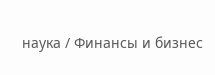наука / Финансы и бизнес